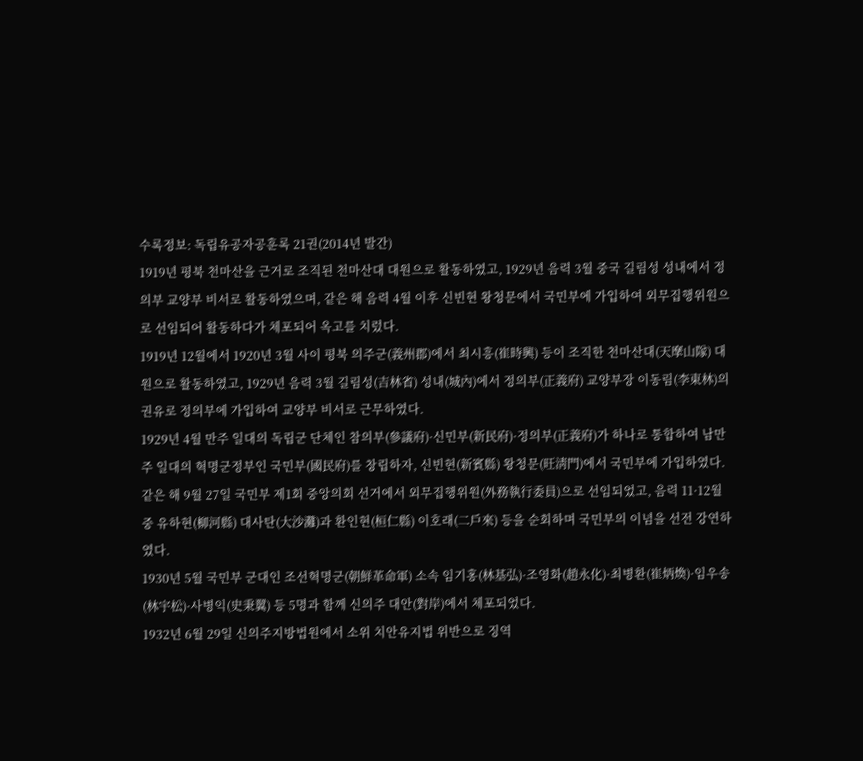수록정보: 독립유공자공훈록 21권(2014년 발간)
1919년 평북 천마산을 근거로 조직된 천마산대 대원으로 활동하였고, 1929년 음력 3월 중국 길림성 성내에서 정의부 교양부 비서로 활동하였으며, 같은 해 음력 4월 이후 신빈현 왕청문에서 국민부에 가입하여 외무집행위원으로 선임되어 활동하다가 체포되어 옥고를 치렀다.
1919년 12월에서 1920년 3월 사이 평북 의주군(義州郡)에서 최시흥(崔時興) 등이 조직한 천마산대(天摩山隊) 대원으로 활동하였고, 1929년 음력 3월 길림성(吉林省) 성내(城內)에서 정의부(正義府) 교양부장 이동림(李東林)의 권유로 정의부에 가입하여 교양부 비서로 근무하였다.
1929년 4월 만주 일대의 독립군 단체인 참의부(參議府)·신민부(新民府)·정의부(正義府)가 하나로 통합하여 남만주 일대의 혁명군정부인 국민부(國民府)를 창립하자, 신빈현(新賓縣) 왕청문(旺淸門)에서 국민부에 가입하였다. 같은 해 9월 27일 국민부 제1회 중앙의회 선거에서 외무집행위원(外務執行委員)으로 선임되었고, 음력 11·12월 중 유하현(柳河縣) 대사탄(大沙灘)과 환인현(桓仁縣) 이호래(二戶來) 등을 순회하며 국민부의 이념을 선전 강연하였다.
1930년 5월 국민부 군대인 조선혁명군(朝鮮革命軍) 소속 임기홍(林基弘)·조영화(趙永化)·최병환(崔炳煥)·임우송(林宇松)·사병익(史秉翼) 등 5명과 함께 신의주 대안(對岸)에서 체포되었다.
1932년 6월 29일 신의주지방법원에서 소위 치안유지법 위반으로 징역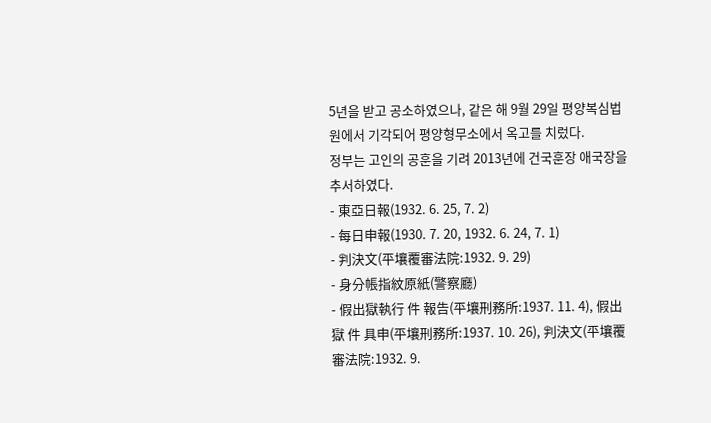5년을 받고 공소하였으나, 같은 해 9월 29일 평양복심법원에서 기각되어 평양형무소에서 옥고를 치렀다.
정부는 고인의 공훈을 기려 2013년에 건국훈장 애국장을 추서하였다.
- 東亞日報(1932. 6. 25, 7. 2)
- 每日申報(1930. 7. 20, 1932. 6. 24, 7. 1)
- 判決文(平壤覆審法院:1932. 9. 29)
- 身分帳指紋原紙(警察廳)
- 假出獄執行 件 報告(平壤刑務所:1937. 11. 4), 假出獄 件 具申(平壤刑務所:1937. 10. 26), 判決文(平壤覆審法院:1932. 9.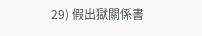29) 假出獄關係書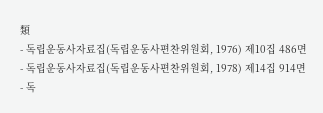類
- 독립운동사자료집(독립운동사편찬위원회, 1976) 제10집 486면
- 독립운동사자료집(독립운동사편찬위원회, 1978) 제14집 914면
- 독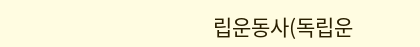립운동사(독립운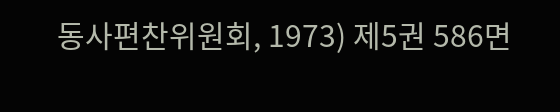동사편찬위원회, 1973) 제5권 586면